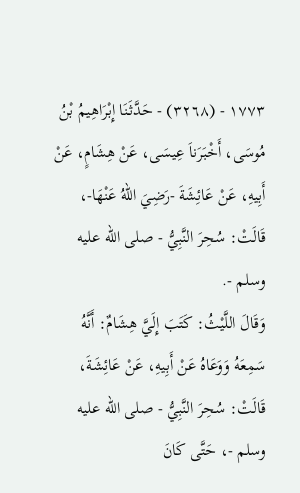١٧٧٣ - (٣٢٦٨) - حَدَّثَنَا إِبْرَاهِيمُ بْنُ مُوسَى، أَخْبَرَناَ عِيسَى، عَنْ هِشَامٍ، عَنْ أَبِيهِ، عَنْ عَائِشَةَ -رَضِيَ اللهُ عَنْهَا-، قَالَتْ: سُحِرَ النَّبِيُّ - صلى الله عليه وسلم -.
وَقَالَ اللَّيْثُ: كَتَبَ إِلَيَّ هِشَامٌ: أَنَّهُ سَمِعَهُ وَوَعَاهُ عَنْ أَبِيهِ، عَنْ عَائِشَةَ، قَالَتْ: سُحِرَ النَّبِيُّ - صلى الله عليه وسلم -، حَتَّى كَانَ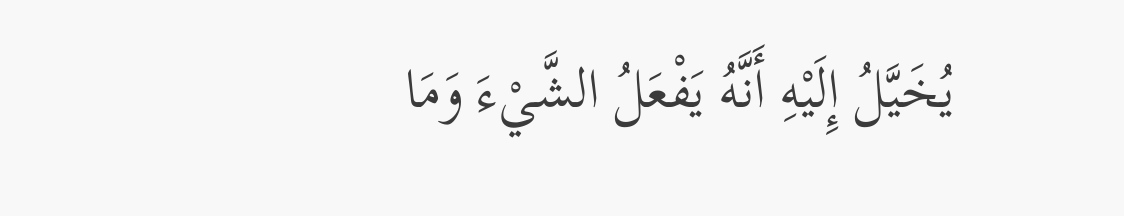يُخَيَّلُ إِلَيْهِ أَنَّهُ يَفْعَلُ الشَّيْءَ وَمَا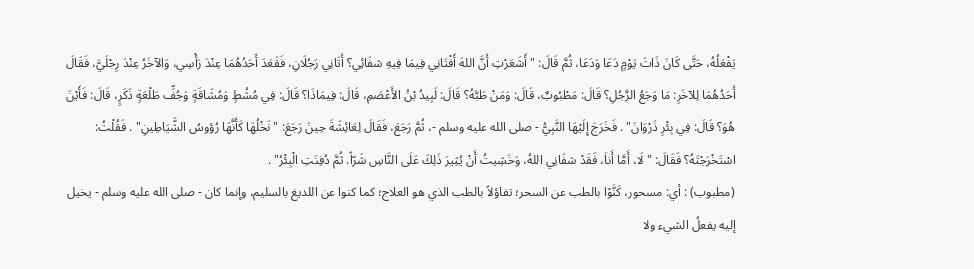يَفْعَلُهُ، حَتَّى كَانَ ذَاتَ يَوْمٍ دَعَا وَدَعَا، ثُمَّ قَالَ: "أَشَعَرْتِ أَنَّ اللهَ أَفْتَانِي فِيمَا فِيهِ شفَائِي؟ أَتَانِي رَجُلَانِ، فَقَعَدَ أَحَدُهُمَا عِنْدَ رَأْسِي، وَالآخَرُ عِنْدَ رِجْلَيَّ، فَقَالَ أَحَدُهُمَا لِلآخَرِ: مَا وَجَعُ الرَّجُلِ؟ قَالَ: مَطْبُوبٌ، قَالَ: وَمَنْ طَبَّهُ؟ قَالَ: لَبِيدُ بْنُ الأَعْصَمِ، قَالَ: فِيمَاذَا؟ قَالَ: فِي مُشُطٍ وَمُشَاقَةٍ وَجُفِّ طَلْعَةٍ ذَكَرٍ، قَالَ: فَأَيْنَ هُوَ؟ قَالَ: فِي بِئْرِ ذَرْوَانَ" . فَخَرَجَ إِلَيْهَا النَّبِيُّ - صلى الله عليه وسلم -، ثُمَّ رَجَعَ، فَقَالَ لِعَائِشَةَ حِينَ رَجَعَ: "نَخْلُهَا كَأَنَّهَا رُؤوسُ الشَّيَاطِينِ" . فَقُلْتُ: اسْتَخْرَجْتَهُ؟ فَقَالَ: "لَا، أَمَّا أَناَ، فَقَدْ شفَانِي اللهُ، وَخَشِيتُ أَنْ يُثِيرَ ذَلِكَ عَلَى النَّاسِ شَرّاً. ثُمَّ دُفِنَتِ الْبِئْرُ" .
(مطبوب) : أي: مسحور، كَنَّوْا بالطب عن السحر؛ تفاؤلاً بالطب الذي هو العلاج؛ كما كنوا عن اللديغ بالسليم، وإنما كان - صلى الله عليه وسلم - يخيل إليه يفعلُ الشيء ولا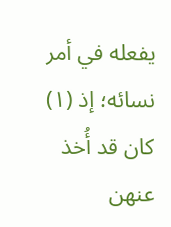يفعله في أمر نسائه؛ إذ (١) كان قد أُخذ عنهن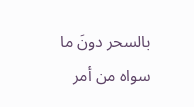بالسحر دونَ ما سواه من أمر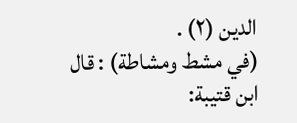الدين (٢) .
(في مشط ومشاطة) : قال ابن قتيبة: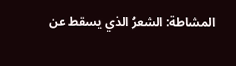المشاطة: الشعرُ الذي يسقط عن